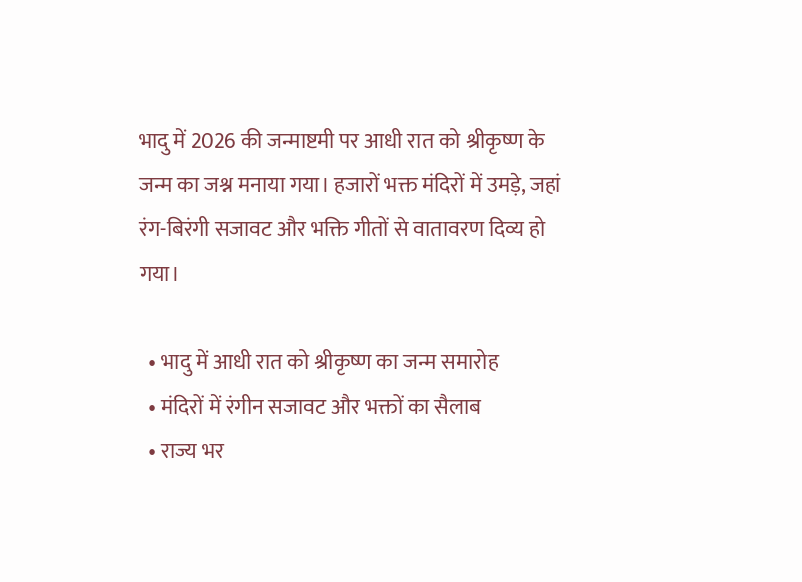भादु में 2026 की जन्माष्टमी पर आधी रात को श्रीकृष्ण के जन्म का जश्न मनाया गया। हजारों भक्त मंदिरों में उमड़े, जहां रंग-बिरंगी सजावट और भक्ति गीतों से वातावरण दिव्य हो गया।

  • भादु में आधी रात को श्रीकृष्ण का जन्म समारोह
  • मंदिरों में रंगीन सजावट और भक्तों का सैलाब
  • राज्य भर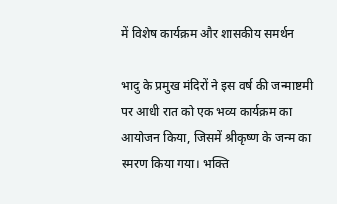में विशेष कार्यक्रम और शासकीय समर्थन

भादु के प्रमुख मंदिरों ने इस वर्ष की जन्माष्टमी पर आधी रात को एक भव्य कार्यक्रम का आयोजन किया, जिसमें श्रीकृष्ण के जन्म का स्मरण किया गया। भक्ति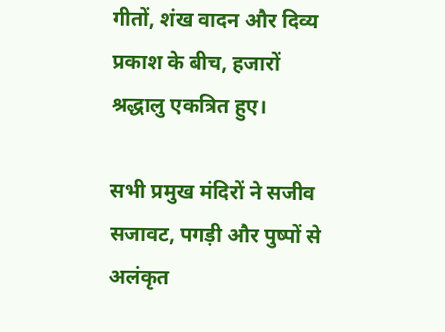गीतों, शंख वादन और दिव्य प्रकाश के बीच, हजारों श्रद्धालु एकत्रित हुए।

सभी प्रमुख मंदिरों ने सजीव सजावट, पगड़ी और पुष्पों से अलंकृत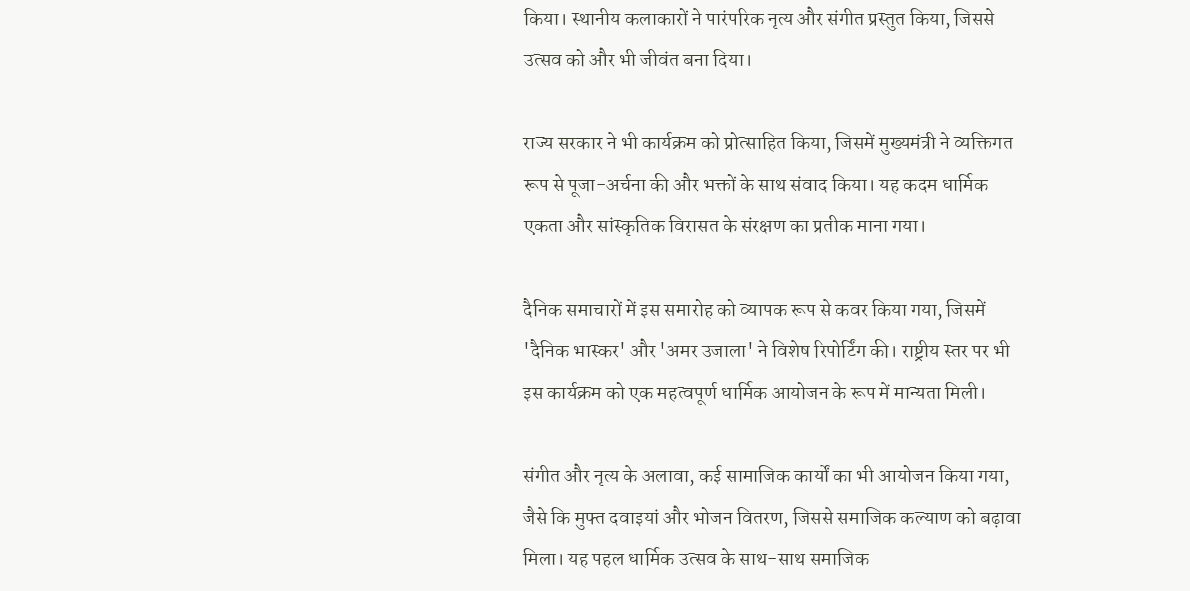किया। स्थानीय कलाकारों ने पारंपरिक नृत्य और संगीत प्रस्तुत किया, जिससे उत्सव को और भी जीवंत बना दिया।

राज्य सरकार ने भी कार्यक्रम को प्रोत्साहित किया, जिसमें मुख्यमंत्री ने व्यक्तिगत रूप से पूजा-अर्चना की और भक्तों के साथ संवाद किया। यह कदम धार्मिक एकता और सांस्कृतिक विरासत के संरक्षण का प्रतीक माना गया।

दैनिक समाचारों में इस समारोह को व्यापक रूप से कवर किया गया, जिसमें 'दैनिक भास्कर' और 'अमर उजाला' ने विशेष रिपोर्टिंग की। राष्ट्रीय स्तर पर भी इस कार्यक्रम को एक महत्वपूर्ण धार्मिक आयोजन के रूप में मान्यता मिली।

संगीत और नृत्य के अलावा, कई सामाजिक कार्यों का भी आयोजन किया गया, जैसे कि मुफ्त दवाइयां और भोजन वितरण, जिससे समाजिक कल्याण को बढ़ावा मिला। यह पहल धार्मिक उत्सव के साथ-साथ समाजिक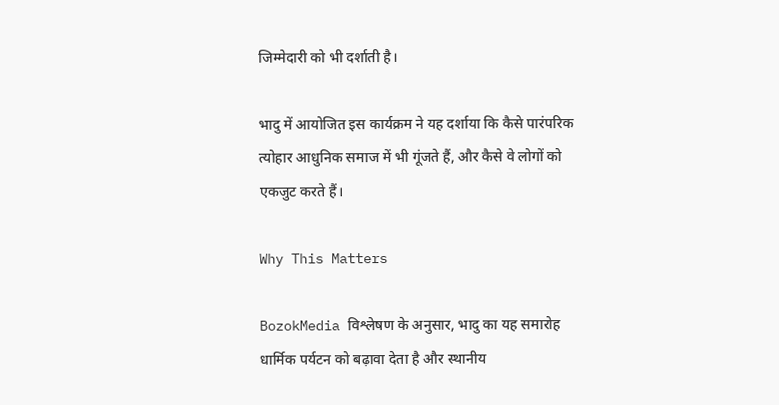जिम्मेदारी को भी दर्शाती है।

भादु में आयोजित इस कार्यक्रम ने यह दर्शाया कि कैसे पारंपरिक त्योहार आधुनिक समाज में भी गूंजते हैं, और कैसे वे लोगों को एकजुट करते हैं।

Why This Matters

BozokMedia विश्लेषण के अनुसार, भादु का यह समारोह धार्मिक पर्यटन को बढ़ावा देता है और स्थानीय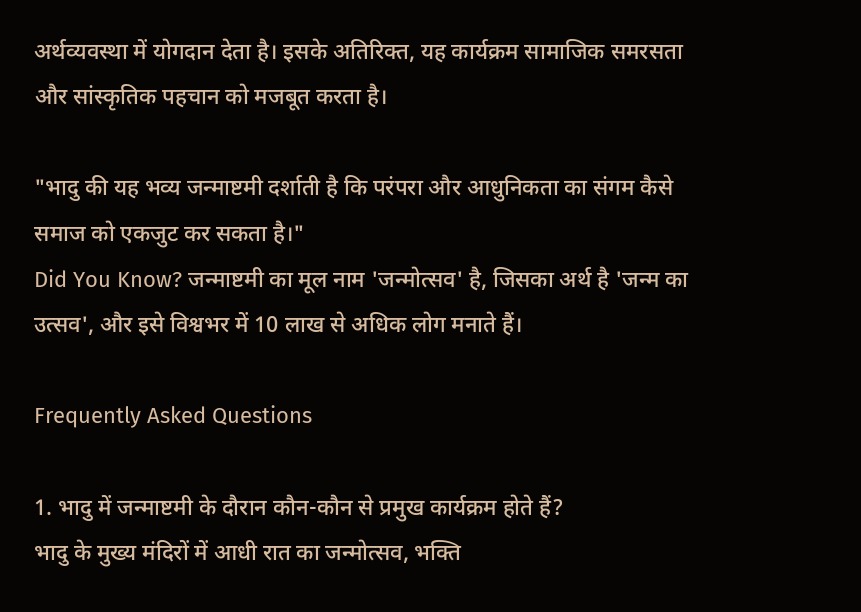अर्थव्यवस्था में योगदान देता है। इसके अतिरिक्त, यह कार्यक्रम सामाजिक समरसता और सांस्कृतिक पहचान को मजबूत करता है।

"भादु की यह भव्य जन्माष्टमी दर्शाती है कि परंपरा और आधुनिकता का संगम कैसे समाज को एकजुट कर सकता है।"
Did You Know? जन्माष्टमी का मूल नाम 'जन्मोत्सव' है, जिसका अर्थ है 'जन्म का उत्सव', और इसे विश्वभर में 10 लाख से अधिक लोग मनाते हैं।

Frequently Asked Questions

1. भादु में जन्माष्टमी के दौरान कौन-कौन से प्रमुख कार्यक्रम होते हैं?
भादु के मुख्य मंदिरों में आधी रात का जन्मोत्सव, भक्ति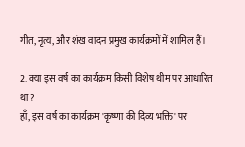गीत, नृत्य, और शंख वादन प्रमुख कार्यक्रमों में शामिल हैं।

2. क्या इस वर्ष का कार्यक्रम किसी विशेष थीम पर आधारित था?
हाँ, इस वर्ष का कार्यक्रम 'कृष्णा की दिव्य भक्ति' पर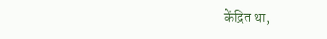केंद्रित था,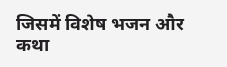जिसमें विशेष भजन और कथा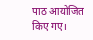पाठ आयोजित किए गए।